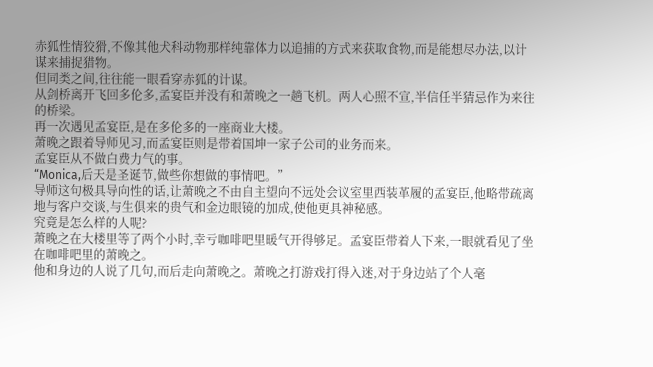赤狐性情狡猾,不像其他犬科动物那样纯靠体力以追捕的方式来获取食物,而是能想尽办法,以计谋来捕捉猎物。
但同类之间,往往能一眼看穿赤狐的计谋。
从剑桥离开飞回多伦多,孟宴臣并没有和萧晚之一趟飞机。两人心照不宣,半信任半猜忌作为来往的桥梁。
再一次遇见孟宴臣,是在多伦多的一座商业大楼。
萧晚之跟着导师见习,而孟宴臣则是带着国坤一家子公司的业务而来。
孟宴臣从不做白费力气的事。
“Monica,后天是圣诞节,做些你想做的事情吧。”
导师这句极具导向性的话,让萧晚之不由自主望向不远处会议室里西装革履的孟宴臣,他略带疏离地与客户交谈,与生俱来的贵气和金边眼镜的加成,使他更具神秘感。
究竟是怎么样的人呢?
萧晚之在大楼里等了两个小时,幸亏咖啡吧里暖气开得够足。孟宴臣带着人下来,一眼就看见了坐在咖啡吧里的萧晚之。
他和身边的人说了几句,而后走向萧晚之。萧晚之打游戏打得入迷,对于身边站了个人毫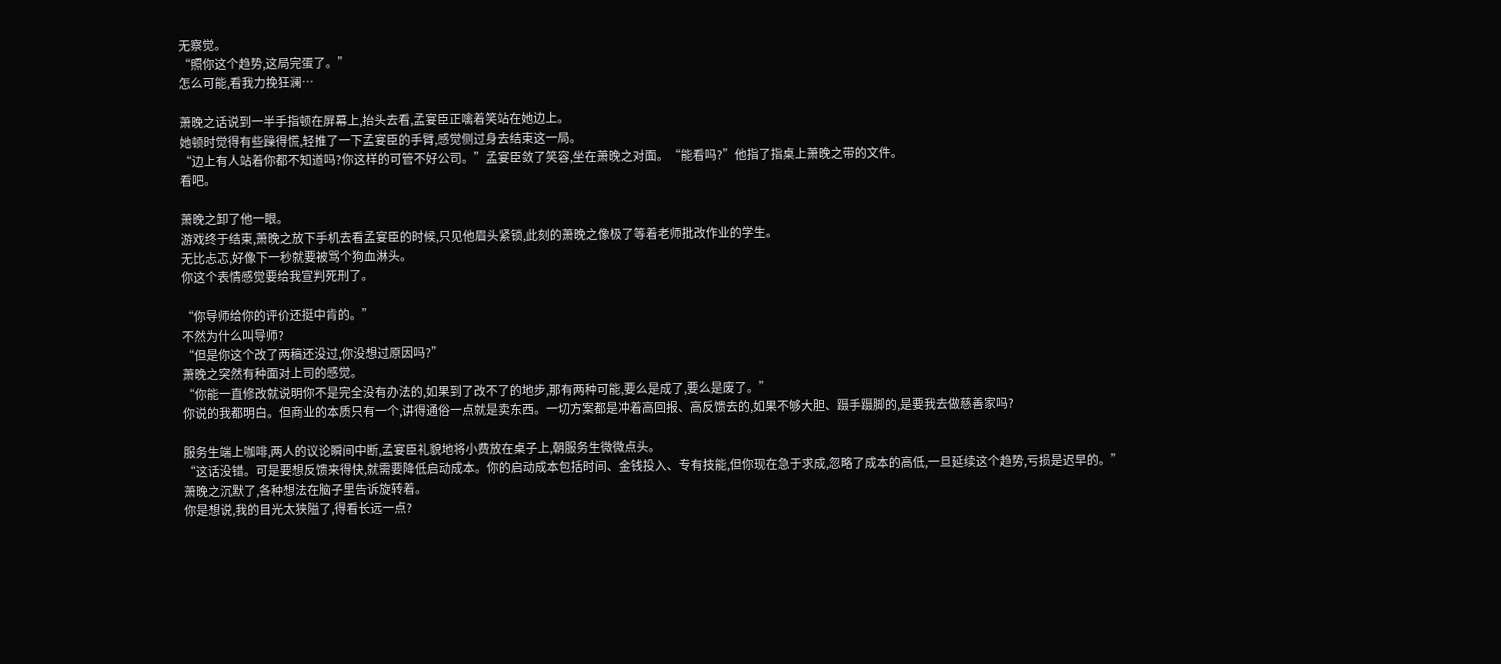无察觉。
“照你这个趋势,这局完蛋了。”
怎么可能,看我力挽狂澜…

萧晚之话说到一半手指顿在屏幕上,抬头去看,孟宴臣正噙着笑站在她边上。
她顿时觉得有些躁得慌,轻推了一下孟宴臣的手臂,感觉侧过身去结束这一局。
“边上有人站着你都不知道吗?你这样的可管不好公司。”孟宴臣敛了笑容,坐在萧晚之对面。“能看吗?”他指了指桌上萧晚之带的文件。
看吧。

萧晚之卸了他一眼。
游戏终于结束,萧晚之放下手机去看孟宴臣的时候,只见他眉头紧锁,此刻的萧晚之像极了等着老师批改作业的学生。
无比忐忑,好像下一秒就要被骂个狗血淋头。
你这个表情感觉要给我宣判死刑了。

“你导师给你的评价还挺中肯的。”
不然为什么叫导师?
“但是你这个改了两稿还没过,你没想过原因吗?”
萧晚之突然有种面对上司的感觉。
“你能一直修改就说明你不是完全没有办法的,如果到了改不了的地步,那有两种可能,要么是成了,要么是废了。”
你说的我都明白。但商业的本质只有一个,讲得通俗一点就是卖东西。一切方案都是冲着高回报、高反馈去的,如果不够大胆、蹑手蹑脚的,是要我去做慈善家吗?

服务生端上咖啡,两人的议论瞬间中断,孟宴臣礼貌地将小费放在桌子上,朝服务生微微点头。
“这话没错。可是要想反馈来得快,就需要降低启动成本。你的启动成本包括时间、金钱投入、专有技能,但你现在急于求成,忽略了成本的高低,一旦延续这个趋势,亏损是迟早的。”
萧晚之沉默了,各种想法在脑子里告诉旋转着。
你是想说,我的目光太狭隘了,得看长远一点?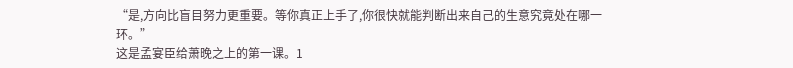“是,方向比盲目努力更重要。等你真正上手了,你很快就能判断出来自己的生意究竟处在哪一环。”
这是孟宴臣给萧晚之上的第一课。1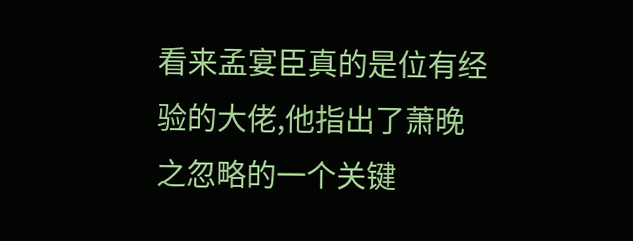看来孟宴臣真的是位有经验的大佬,他指出了萧晚之忽略的一个关键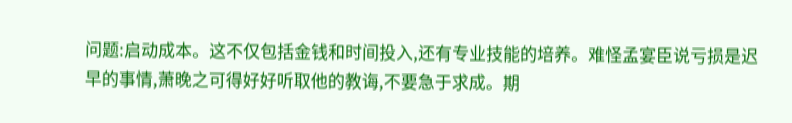问题:启动成本。这不仅包括金钱和时间投入,还有专业技能的培养。难怪孟宴臣说亏损是迟早的事情,萧晚之可得好好听取他的教诲,不要急于求成。期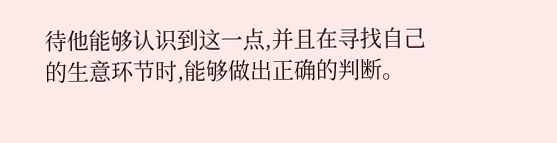待他能够认识到这一点,并且在寻找自己的生意环节时,能够做出正确的判断。